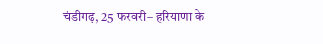चंडीगढ़, 25 फरवरी– हरियाणा के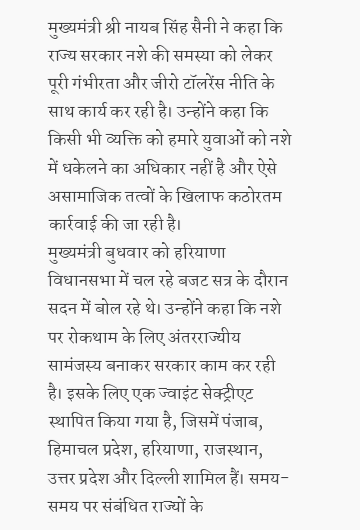मुख्यमंत्री श्री नायब सिंह सैनी ने कहा कि राज्य सरकार नशे की समस्या को लेकर पूरी गंभीरता और जीरो टॉलरेंस नीति के साथ कार्य कर रही है। उन्होंने कहा कि किसी भी व्यक्ति को हमारे युवाओं को नशे में धकेलने का अधिकार नहीं है और ऐसे असामाजिक तत्वों के खिलाफ कठोरतम कार्रवाई की जा रही है।
मुख्यमंत्री बुधवार को हरियाणा विधानसभा में चल रहे बजट सत्र के दौरान सदन में बोल रहे थे। उन्होंने कहा कि नशे पर रोकथाम के लिए अंतरराज्यीय सामंजस्य बनाकर सरकार काम कर रही है। इसके लिए एक ज्वाइंट सेक्ट्रीएट स्थापित किया गया है, जिसमें पंजाब, हिमाचल प्रदेश, हरियाणा, राजस्थान, उत्तर प्रदेश और दिल्ली शामिल हैं। समय-समय पर संबंधित राज्यों के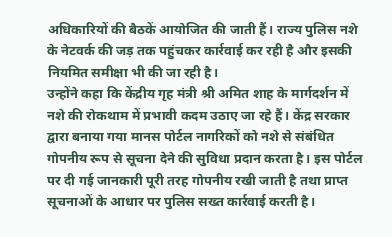अधिकारियों की बैठकें आयोजित की जाती हैं। राज्य पुलिस नशे के नेटवर्क की जड़ तक पहुंचकर कार्रवाई कर रही है और इसकी नियमित समीक्षा भी की जा रही है।
उन्होंने कहा कि केंद्रीय गृह मंत्री श्री अमित शाह के मार्गदर्शन में नशे की रोकथाम में प्रभावी कदम उठाए जा रहे हैं। केंद्र सरकार द्वारा बनाया गया मानस पोर्टल नागरिकों को नशे से संबंधित गोपनीय रूप से सूचना देने की सुविधा प्रदान करता है। इस पोर्टल पर दी गई जानकारी पूरी तरह गोपनीय रखी जाती है तथा प्राप्त सूचनाओं के आधार पर पुलिस सख्त कार्रवाई करती है।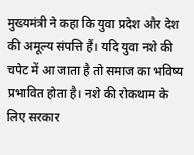मुख्यमंत्री ने कहा कि युवा प्रदेश और देश की अमूल्य संपत्ति हैं। यदि युवा नशे की चपेट में आ जाता है तो समाज का भविष्य प्रभावित होता है। नशे की रोकथाम के लिए सरकार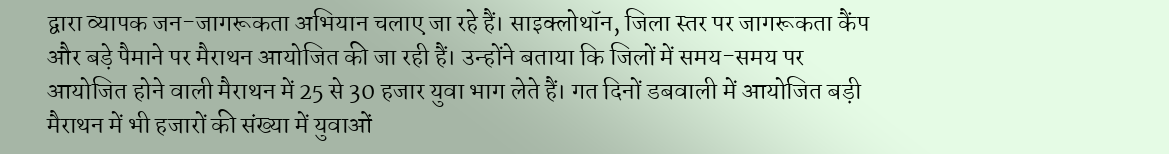द्वारा व्यापक जन-जागरूकता अभियान चलाए जा रहे हैं। साइक्लोथॉन, जिला स्तर पर जागरूकता कैंप और बड़े पैमाने पर मैराथन आयोजित की जा रही हैं। उन्होंने बताया कि जिलों में समय-समय पर आयोजित होने वाली मैराथन में 25 से 30 हजार युवा भाग लेते हैं। गत दिनों डबवाली में आयोजित बड़ी मैराथन में भी हजारों की संख्या में युवाओं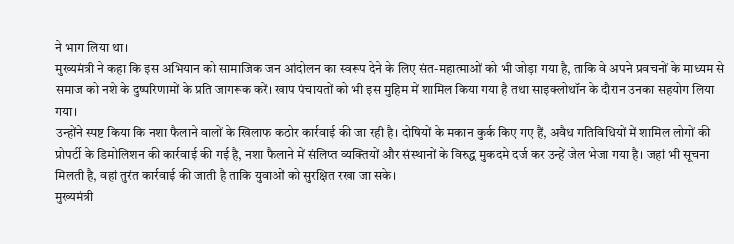ने भाग लिया था।
मुख्यमंत्री ने कहा कि इस अभियान को सामाजिक जन आंदोलन का स्वरूप देने के लिए संत-महात्माओं को भी जोड़ा गया है, ताकि वे अपने प्रवचनों के माध्यम से समाज को नशे के दुष्परिणामों के प्रति जागरूक करें। खाप पंचायतों को भी इस मुहिम में शामिल किया गया है तथा साइक्लोथॉन के दौरान उनका सहयोग लिया गया।
उन्होंने स्पष्ट किया कि नशा फैलाने वालों के खिलाफ कठोर कार्रवाई की जा रही है। दोषियों के मकान कुर्क किए गए हैं, अवैध गतिविधियों में शामिल लोगों की प्रोपर्टी के डिमोलिशन की कार्रवाई की गई है, नशा फैलाने में संलिप्त व्यक्तियों और संस्थानों के विरुद्ध मुकदमे दर्ज कर उन्हें जेल भेजा गया है। जहां भी सूचना मिलती है, वहां तुरंत कार्रवाई की जाती है ताकि युवाओं को सुरक्षित रखा जा सके।
मुख्यमंत्री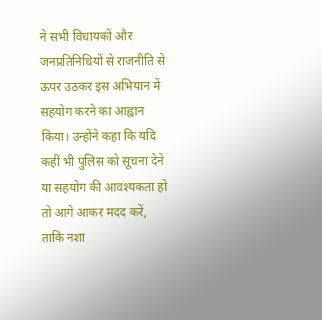ने सभी विधायकों और जनप्रतिनिधियों से राजनीति से ऊपर उठकर इस अभियान में सहयोग करने का आह्वान किया। उन्होंने कहा कि यदि कहीं भी पुलिस को सूचना देने या सहयोग की आवश्यकता हो तो आगे आकर मदद करें, ताकि नशा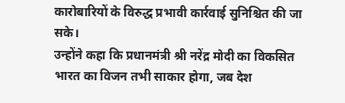कारोबारियों के विरुद्ध प्रभावी कार्रवाई सुनिश्चित की जा सके।
उन्होंने कहा कि प्रधानमंत्री श्री नरेंद्र मोदी का विकसित भारत का विजन तभी साकार होगा, जब देश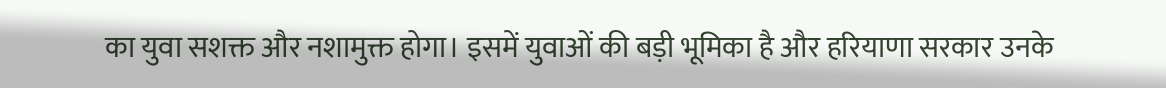का युवा सशक्त और नशामुक्त होगा। इसमें युवाओं की बड़ी भूमिका है और हरियाणा सरकार उनके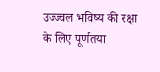उज्ज्वल भविष्य की रक्षा के लिए पूर्णतया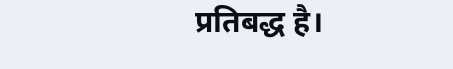प्रतिबद्ध है।